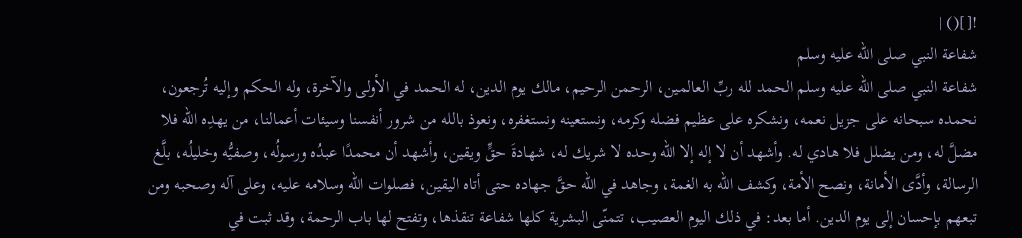![]() |
شفاعة النبي صلى الله عليه وسلم
شفاعة النبي صلى الله عليه وسلم الحمد لله ربِّ العالمين، الرحمن الرحيم، مالك يوم الدين، له الحمد في الأولى والآخرة، وله الحكم وإليه تُرجعون، نحمده سبحانه على جزيل نعمه، ونشكره على عظيم فضله وكرمه، ونستعينه ونستغفره، ونعوذ بالله من شرور أنفسنا وسيئات أعمالنا، من يهدِه الله فلا مضلَّ له، ومن يضلل فلا هادي له. وأشهد أن لا إله إلا الله وحده لا شريك له، شهادةَ حقٍّ ويقين، وأشهد أن محمدًا عبدُه ورسولُه، وصفيُّه وخليلُه، بلَّغ الرسالة، وأدَّى الأمانة، ونصح الأمة، وكشف الله به الغمة، وجاهد في الله حقَّ جهاده حتى أتاه اليقين، فصلوات الله وسلامه عليه، وعلى آله وصحبه ومن تبعهم بإحسان إلى يوم الدين. أما بعد: في ذلك اليوم العصيب، تتمنّى البشرية كلها شفاعة تنقذها، وتفتح لها باب الرحمة، وقد ثبت في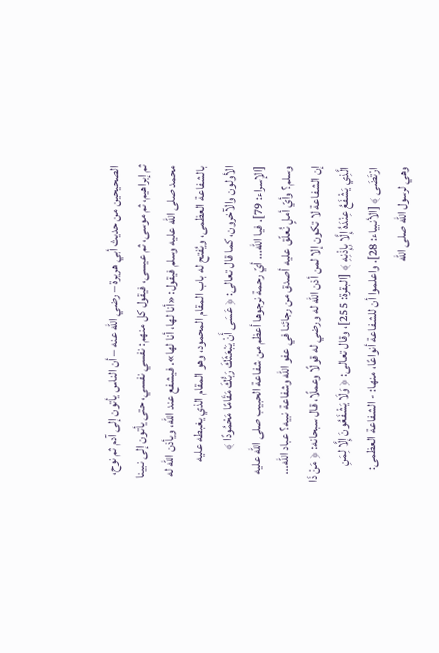الصحيحين من حديث أبي هريرة – رضي الله عنه – أن الناس يأتون إلى آدم ثم نوح، ثم إبراهيم، ثم موسى، ثم عيسى، فيقول كل منهم: نفسي نفسي، حتى يأتون إلى نبينا محمد صلى الله عليه وسلم فيقول: «أنا لها، أنا لها». فيشفع عند الله، ويأذن الله له بالشفاعة العظمى، ويُفتح له باب المقام المحمود، وهو المقام الذي يغبطه عليه الأولون والآخرون، كما قال تعالى: ﴿ عَسَى أَنْ يَبْعَثَكَ رَبُّكَ مَقَامًا مَحْمُودًا ﴾ [الإسراء: 79]. فيا الله... أيّ رحمة نرجوها أعظم من شفاعة الحبيب صلى الله عليه وسلم؟ وأيّ أملٍ نُعلّق عليه أصدق من رجائنا في عفو الله وشفاعة نبيه؟ عباد الله... إن الشفاعة لا تكون إلا لمن أذن الله له ورضي له قولًا وعملًا، قال سبحانه: ﴿ مَنْ ذَا الَّذِي يَشْفَعُ عِنْدَهُ إِلَّا بِإِذْنِهِ ﴾ [البقرة: 255]، وقال تعالى: ﴿ وَلَا يَشْفَعُونَ إِلَّا لِمَنِ ارْتَضَى ﴾ [الأنبياء: 28]. واعلموا أن للشفاعة أنواعًا، منها: - الشفاعة العظمى: وهي لرسول الله صلى الله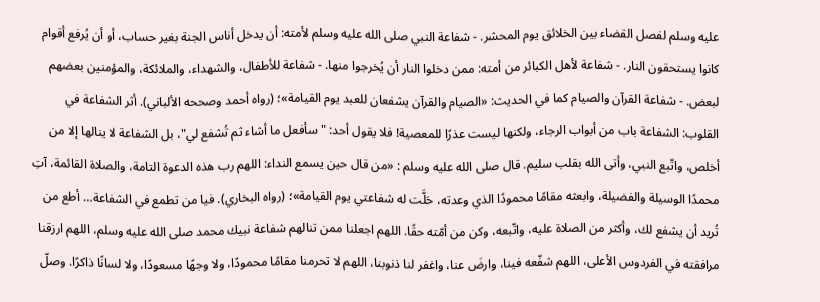عليه وسلم لفصل القضاء بين الخلائق يوم المحشر. - شفاعة النبي صلى الله عليه وسلم لأمته: أن يدخل أناس الجنة بغير حساب، أو أن يُرفع أقوام كانوا يستحقون النار. - شفاعة لأهل الكبائر من أمته: ممن دخلوا النار أن يُخرجوا منها. - شفاعة للأطفال، والشهداء، والملائكة، والمؤمنين بعضهم لبعض. - شفاعة القرآن والصيام كما في الحديث: «الصيام والقرآن يشفعان للعبد يوم القيامة»؛ (رواه أحمد وصححه الألباني). أثر الشفاعة في القلوب: الشفاعة باب من أبواب الرجاء، ولكنها ليست عذرًا للمعصية! فلا يقول أحد: "سأفعل ما أشاء ثم تُشفع لي"، بل الشفاعة لا ينالها إلا من أخلص، واتّبع النبي، وأتى الله بقلب سليم. قال صلى الله عليه وسلم : «من قال حين يسمع النداء: اللهم رب هذه الدعوة التامة، والصلاة القائمة، آتِ محمدًا الوسيلة والفضيلة، وابعثه مقامًا محمودًا الذي وعدته، حَلَّت له شفاعتي يوم القيامة»؛ (رواه البخاري). فيا من تطمع في الشفاعة… أطع من تُريد أن يشفع لك، وأكثر من الصلاة عليه، واتّبعه، وكن من أمّته حقًا. اللهم اجعلنا ممن تنالهم شفاعة نبيك محمد صلى الله عليه وسلم، اللهم ارزقنا مرافقته في الفردوس الأعلى، اللهم شفّعه فينا، وارضَ عنا، واغفر لنا ذنوبنا، اللهم لا تحرمنا مقامًا محمودًا، ولا وجهًا مسعودًا، ولا لسانًا ذاكرًا. وصلّ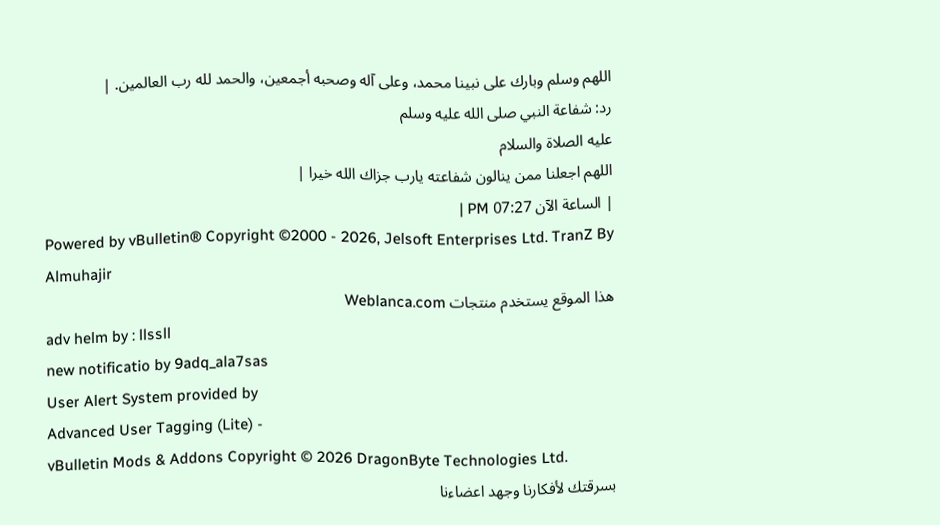اللهم وسلم وبارك على نبينا محمد، وعلى آله وصحبه أجمعين، والحمد لله رب العالمين. |
رد: شفاعة النبي صلى الله عليه وسلم
عليه الصلاة والسلام
اللهم اجعلنا ممن ينالون شفاعته يارب جزاك الله خيرا |
| الساعة الآن 07:27 PM |
Powered by vBulletin® Copyright ©2000 - 2026, Jelsoft Enterprises Ltd. TranZ By
Almuhajir
هذا الموقع يستخدم منتجات Weblanca.com
adv helm by : llssll
new notificatio by 9adq_ala7sas
User Alert System provided by
Advanced User Tagging (Lite) -
vBulletin Mods & Addons Copyright © 2026 DragonByte Technologies Ltd.
بسرقتك لأفكارنا وجهد اعضاءنا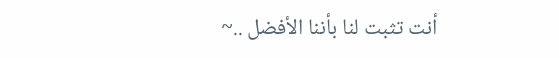أنت تثبت لنا بأننا الأفضل ..~